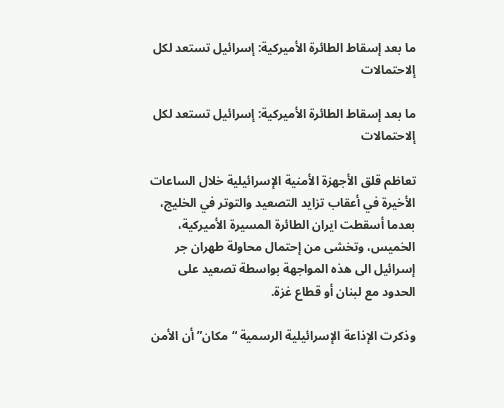ما بعد إسقاط الطائرة الأميركية: إسرائيل تستعد لكل إلاحتمالات

ما بعد إسقاط الطائرة الأميركية: إسرائيل تستعد لكل إلاحتمالات

تعاظم قلق الأجهزة الأمنية الإسرائيلية خلال الساعات الأخيرة في أعقاب تزايد التصعيد والتوتر في الخليج، بعدما أسقطت ايران الطائرة المسيرة الأميركية، الخميس، وتخشى من إحتمال محاولة طهران جر إسرائيل الى هذه المواجهة بواسطة تصعيد على الحدود مع لبنان أو قطاع غزة.

وذكرت الإذاعة الإسرائيلية الرسمية “مكان” أن الأمن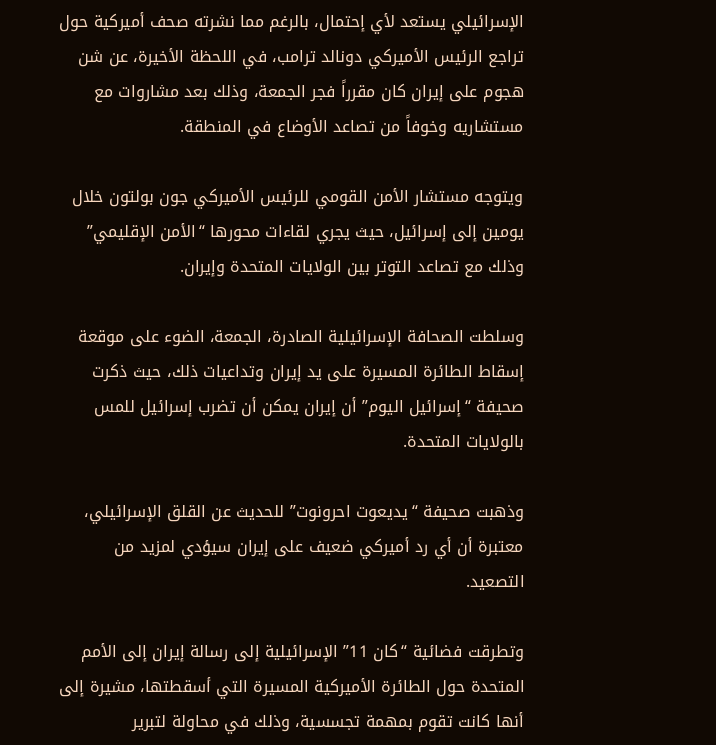الإسرائيلي يستعد لأي إحتمال، بالرغم مما نشرته صحف أميركية حول تراجع الرئيس الأميركي دونالد ترامب، في اللحظة الأخيرة، عن شن هجوم على إيران كان مقرراً فجر الجمعة، وذلك بعد مشاروات مع مستشاريه وخوفاً من تصاعد الأوضاع في المنطقة.

ويتوجه مستشار الأمن القومي للرئيس الأميركي جون بولتون خلال يومين إلى إسرائيل، حيث يجري لقاءات محورها “الأمن الإقليمي” وذلك مع تصاعد التوتر بين الولايات المتحدة وإيران.

وسلطت الصحافة الإسرائيلية الصادرة، الجمعة، الضوء على موقعة إسقاط الطائرة المسيرة على يد إيران وتداعيات ذلك، حيث ذكرت صحيفة “إسرائيل اليوم” أن إيران يمكن أن تضرب إسرائيل للمس بالولايات المتحدة.

وذهبت صحيفة “يديعوت احرونوت” للحديث عن القلق الإسرائيلي، معتبرة أن أي رد أميركي ضعيف على إيران سيؤدي لمزيد من التصعيد.

وتطرقت فضائية “كان 11” الإسرائيلية إلى رسالة إيران إلى الأمم المتحدة حول الطائرة الأميركية المسيرة التي أسقطتها، مشيرة إلى أنها كانت تقوم بمهمة تجسسية، وذلك في محاولة لتبرير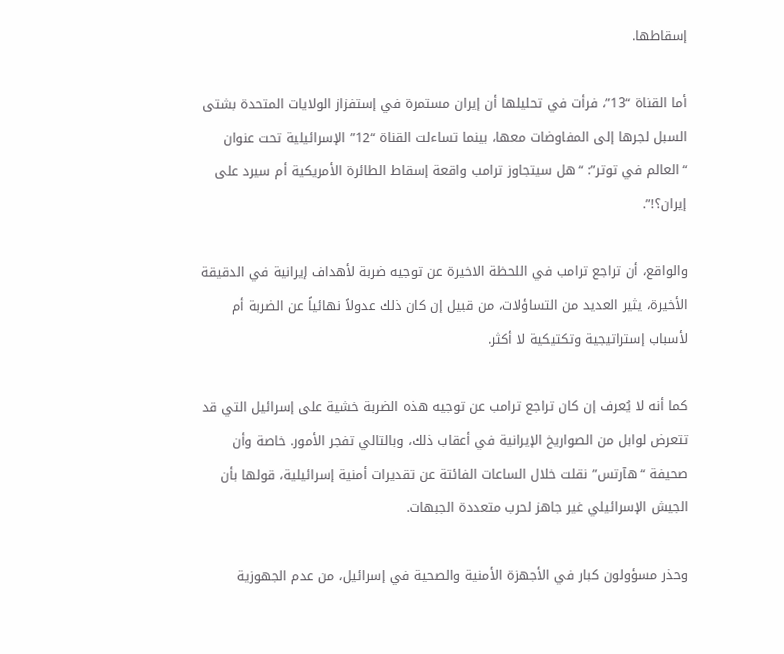إسقاطها.

أما القناة “13”، فرأت في تحليلها أن إيران مستمرة في إستفزاز الولايات المتحدة بشتى السبل لجرها إلى المفاوضات معها، بينما تساءلت القناة “12” الإسرائيلية تحت عنوان “العالم في توتر”: “هل سيتجاوز ترامب واقعة إسقاط الطائرة الأمريكية أم سيرد على إيران؟!”.

والواقع، أن تراجع ترامب في اللحظة الاخيرة عن توجيه ضربة لأهداف إيرانية في الدقيقة الأخيرة، يثير العديد من التساؤلات، من قبيل إن كان ذلك عدولاً نهائياً عن الضربة أم لأسباب إستراتيجية وتكتيكية لا أكثر.

كما أنه لا يُعرف إن كان تراجع ترامب عن توجيه هذه الضربة خشية على إسرائيل التي قد تتعرض لوابل من الصواريخ الإيرانية في أعقاب ذلك، وبالتالي تفجر الأمور. خاصة وأن صحيفة “هآرتس” نقلت خلال الساعات الفائتة عن تقديرات أمنية إسرائيلية، قولها بأن الجيش الإسرائيلي غير جاهز لحرب متعددة الجبهات.

وحذر مسؤولون كبار في الأجهزة الأمنية والصحية في إسرائيل، من عدم الجهوزية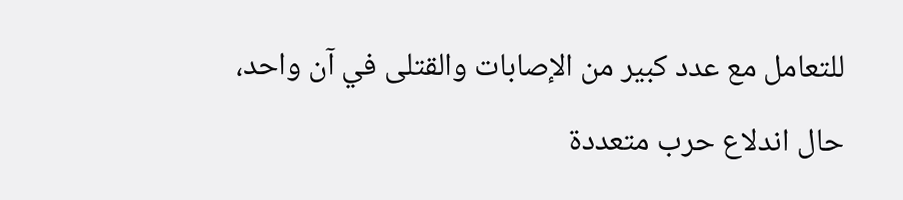للتعامل مع عدد كبير من الإصابات والقتلى في آن واحد، حال اندلاع حرب متعددة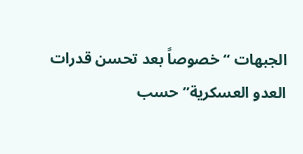الجبهات “خصوصاً بعد تحسن قدرات العدو العسكرية” حسب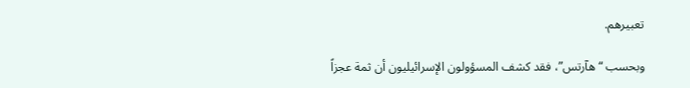تعبيرهم.

وبحسب “هآرتس”، فقد كشف المسؤولون الإسرائيليون أن ثمة عجزاً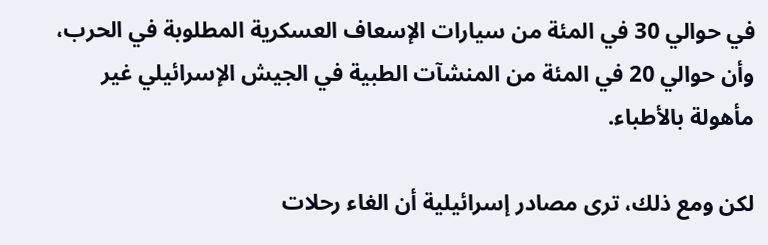في حوالي 30 في المئة من سيارات الإسعاف العسكرية المطلوبة في الحرب، وأن حوالي 20 في المئة من المنشآت الطبية في الجيش الإسرائيلي غير مأهولة بالأطباء.

لكن ومع ذلك، ترى مصادر إسرائيلية أن الغاء رحلات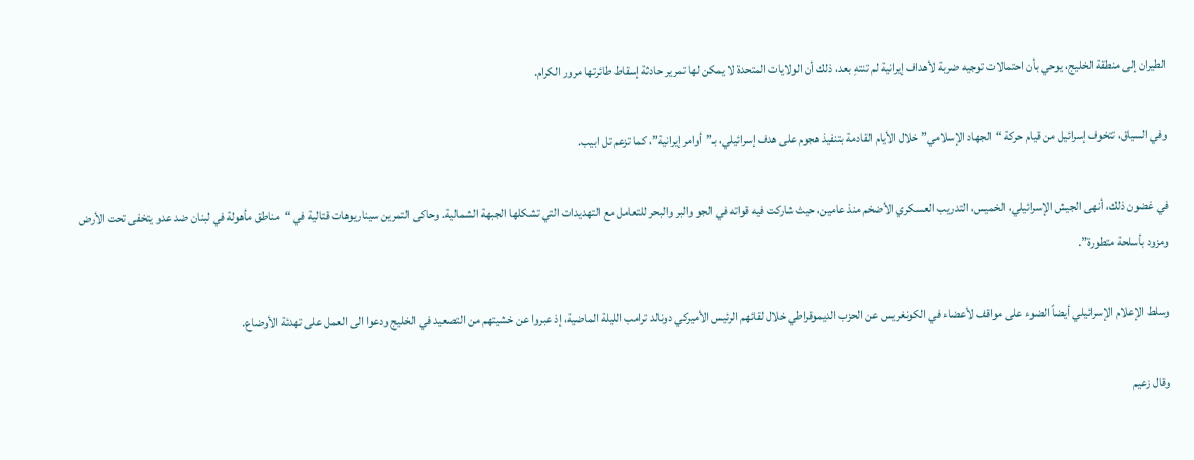الطيران إلى منطقة الخليج، يوحي بأن احتمالات توجيه ضربة لأهداف إيرانية لم تنتهِ بعد، ذلك أن الولايات المتحدة لا يمكن لها تمرير حادثة إسقاط طائرتها مرور الكرام.

وفي السياق، تتخوف إسرائيل من قيام حركة “الجهاد الإسلامي” خلال الأيام القادمة بتنفيذ هجوم على هدف إسرائيلي، بـ”أوامر إيرانية”، كما تزعم تل ابيب.

في غضون ذلك، أنهى الجيش الإسرائيلي، الخميس، التدريب العسكري الأضخم منذ عامين، حيث شاركت فيه قواته في الجو والبر والبحر للتعامل مع التهديدات التي تشكلها الجبهة الشمالية. وحاكى التمرين سيناريوهات قتالية في “مناطق مأهولة في لبنان ضد عدو يتخفى تحت الأرض ومزود بأسلحة متطورة”.

وسلط الإعلام الإسرائيلي أيضاً الضوء على مواقف لأعضاء في الكونغريس عن الحزب الديموقراطي خلال لقائهم الرئيس الأميركي دونالد ترامب الليلة الماضية، إذ عبروا عن خشيتهم من التصعيد في الخليج ودعوا الى العمل على تهدئة الأوضاع.

وقال زعيم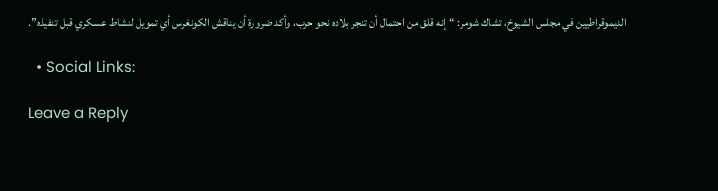الديموقراطيين في مجلس الشيوخ، تشاك شومر: “إنه قلق من احتمال أن تنجر بلاده نحو حرب، وأكد ضرورة أن يناقش الكونغرس أي تمويل لنشاط عسكري قبل تنفيذه”.

  • Social Links:

Leave a Reply